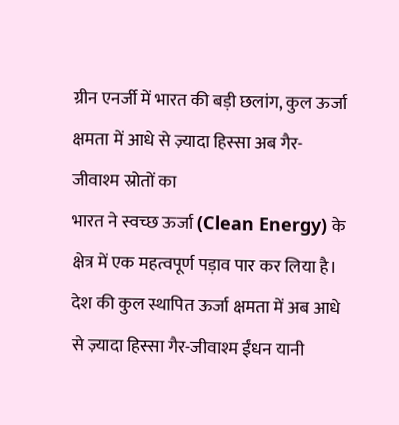ग्रीन एनर्जी में भारत की बड़ी छलांग, कुल ऊर्जा क्षमता में आधे से ज़्यादा हिस्सा अब गैर-जीवाश्म स्रोतों का
भारत ने स्वच्छ ऊर्जा (Clean Energy) के क्षेत्र में एक महत्वपूर्ण पड़ाव पार कर लिया है। देश की कुल स्थापित ऊर्जा क्षमता में अब आधे से ज़्यादा हिस्सा गैर-जीवाश्म ईंधन यानी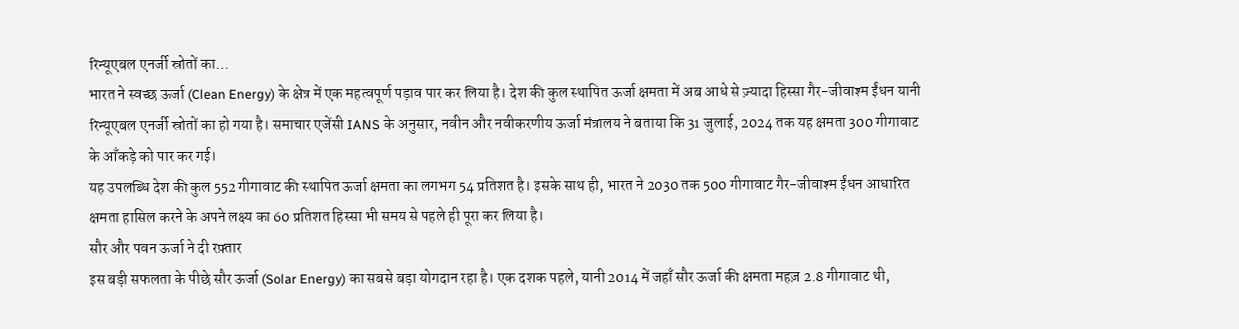रिन्यूएबल एनर्जी स्रोतों का…
भारत ने स्वच्छ ऊर्जा (Clean Energy) के क्षेत्र में एक महत्वपूर्ण पड़ाव पार कर लिया है। देश की कुल स्थापित ऊर्जा क्षमता में अब आधे से ज़्यादा हिस्सा गैर-जीवाश्म ईंधन यानी रिन्यूएबल एनर्जी स्रोतों का हो गया है। समाचार एजेंसी IANS के अनुसार, नवीन और नवीकरणीय ऊर्जा मंत्रालय ने बताया कि 31 जुलाई, 2024 तक यह क्षमता 300 गीगावाट के आँकड़े को पार कर गई।
यह उपलब्धि देश की कुल 552 गीगावाट की स्थापित ऊर्जा क्षमता का लगभग 54 प्रतिशत है। इसके साथ ही, भारत ने 2030 तक 500 गीगावाट गैर-जीवाश्म ईंधन आधारित क्षमता हासिल करने के अपने लक्ष्य का 60 प्रतिशत हिस्सा भी समय से पहले ही पूरा कर लिया है।
सौर और पवन ऊर्जा ने दी रफ़्तार
इस बड़ी सफलता के पीछे सौर ऊर्जा (Solar Energy) का सबसे बड़ा योगदान रहा है। एक दशक पहले, यानी 2014 में जहाँ सौर ऊर्जा की क्षमता महज़ 2.8 गीगावाट थी,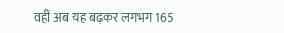वहीं अब यह बढ़कर लगभग 165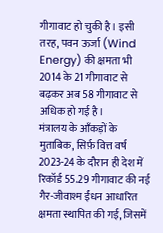गीगावाट हो चुकी है। इसी तरह, पवन ऊर्जा (Wind Energy) की क्षमता भी 2014 के 21 गीगावाट से बढ़कर अब 58 गीगावाट से अधिक हो गई है।
मंत्रालय के आँकड़ों के मुताबिक, सिर्फ़ वित्त वर्ष 2023-24 के दौरान ही देश में रिकॉर्ड 55.29 गीगावाट की नई गैर-जीवाश्म ईंधन आधारित क्षमता स्थापित की गई, जिसमें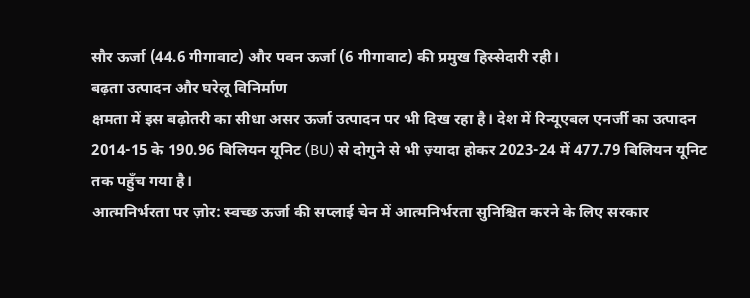सौर ऊर्जा (44.6 गीगावाट) और पवन ऊर्जा (6 गीगावाट) की प्रमुख हिस्सेदारी रही।
बढ़ता उत्पादन और घरेलू विनिर्माण
क्षमता में इस बढ़ोतरी का सीधा असर ऊर्जा उत्पादन पर भी दिख रहा है। देश में रिन्यूएबल एनर्जी का उत्पादन 2014-15 के 190.96 बिलियन यूनिट (BU) से दोगुने से भी ज़्यादा होकर 2023-24 में 477.79 बिलियन यूनिट तक पहुँच गया है।
आत्मनिर्भरता पर ज़ोर: स्वच्छ ऊर्जा की सप्लाई चेन में आत्मनिर्भरता सुनिश्चित करने के लिए सरकार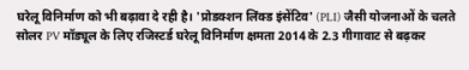घरेलू विनिर्माण को भी बढ़ावा दे रही है। 'प्रोडक्शन लिंक्ड इंसेंटिव' (PLI) जैसी योजनाओं के चलते सोलर PV मॉड्यूल के लिए रजिस्टर्ड घरेलू विनिर्माण क्षमता 2014 के 2.3 गीगावाट से बढ़कर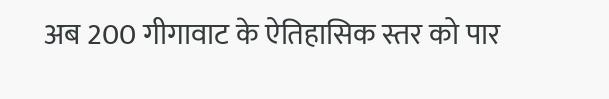अब 200 गीगावाट के ऐतिहासिक स्तर को पार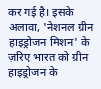कर गई है। इसके अलावा, 'नेशनल ग्रीन हाइड्रोजन मिशन' के ज़रिए भारत को ग्रीन हाइड्रोजन के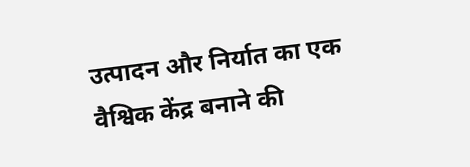उत्पादन और निर्यात का एक वैश्विक केंद्र बनाने की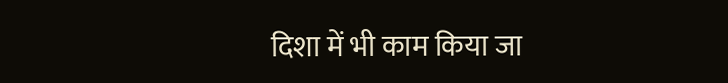दिशा में भी काम किया जा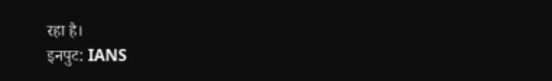रहा है।
इनपुट: IANS